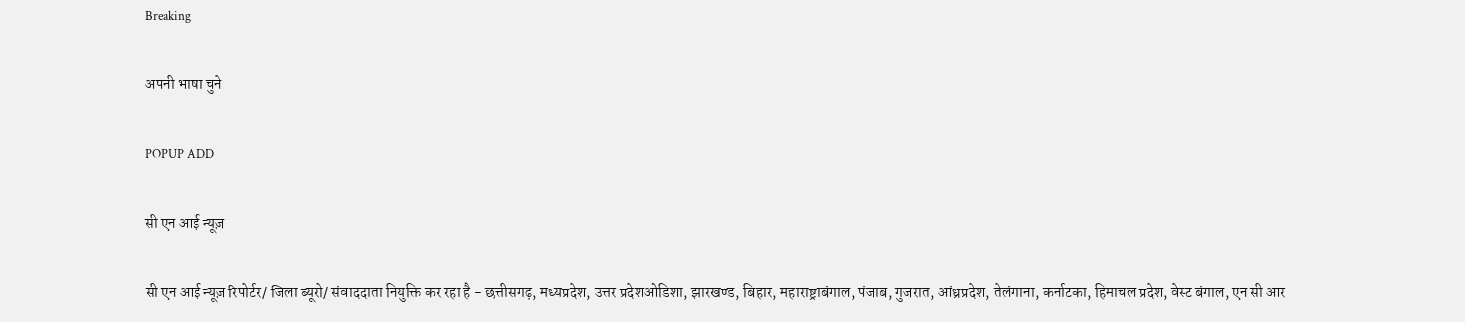Breaking

अपनी भाषा चुने

POPUP ADD

सी एन आई न्यूज़

सी एन आई न्यूज़ रिपोर्टर/ जिला ब्यूरो/ संवाददाता नियुक्ति कर रहा है - छत्तीसगढ़, मध्यप्रदेश, उत्तर प्रदेशओडिशा, झारखण्ड, बिहार, महाराष्ट्राबंगाल, पंजाब, गुजरात, आंध्रप्रदेश, तेलंगाना, कर्नाटका, हिमाचल प्रदेश, वेस्ट बंगाल, एन सी आर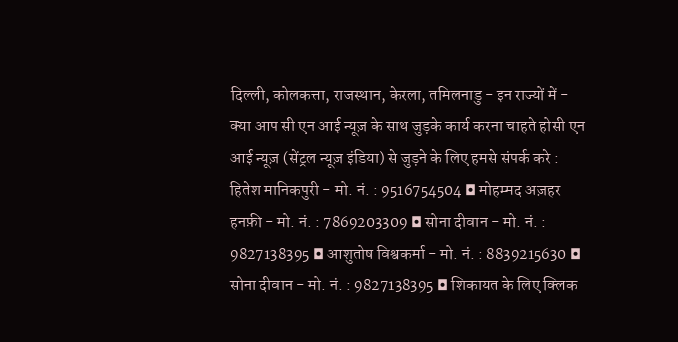दिल्ली, कोलकत्ता, राजस्थान, केरला, तमिलनाडु - इन राज्यों में - क्या आप सी एन आई न्यूज़ के साथ जुड़के कार्य करना चाहते होसी एन आई न्यूज़ (सेंट्रल न्यूज़ इंडिया) से जुड़ने के लिए हमसे संपर्क करे : हितेश मानिकपुरी - मो. नं. : 9516754504 ◘ मोहम्मद अज़हर हनफ़ी - मो. नं. : 7869203309 ◘ सोना दीवान - मो. नं. : 9827138395 ◘ आशुतोष विश्वकर्मा - मो. नं. : 8839215630 ◘ सोना दीवान - मो. नं. : 9827138395 ◘ शिकायत के लिए क्लिक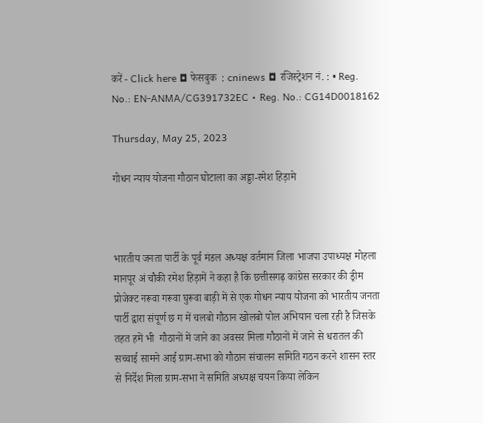करें - Click here ◘ फेसबुक  : cninews ◘ रजिस्ट्रेशन नं. : • Reg. No.: EN-ANMA/CG391732EC • Reg. No.: CG14D0018162

Thursday, May 25, 2023

गोधन न्याय योजना गौठान घोटाला का अड्डा-रमेश हिड़ामे



भारतीय जनता पार्टी के पूर्व मंडल अध्यक्ष वर्तमान जिला भाजपा उपाध्यक्ष मोहला मानपूर अं चौकी रमेश हिड़ामें ने कहा है कि छत्तीसगढ़ कांग्रेस सरकार की ड्रीम प्रोजेक्ट नरूवा गरूवा घुरूवा बाड़ी में से एक गोधन न्याय योजना को भारतीय जनता पार्टी द्वारा संपूर्ण छ ग में चलबो गौठान खोलबो पोल अभियान चला रही है जिसके तहत हमें भी  गौठानों में जाने का अवसर मिला गौठानों में जाने से धरातल की सच्चाई सामने आई ग्राम-सभा को गौठान संचालन समिति गठन करने शासन स्तर से निर्देश मिला ग्राम-सभा ने समिति अध्यक्ष चयन किया लेकिन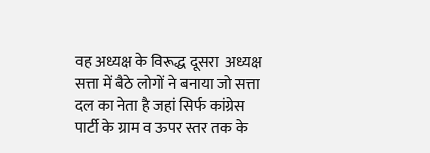वह अध्यक्ष के विरूद्ध दूसरा  अध्यक्ष सत्ता में बैठे लोगों ने बनाया जो सत्ता दल का नेता है जहां सिर्फ कांग्रेस पार्टी के ग्राम व ऊपर स्तर तक के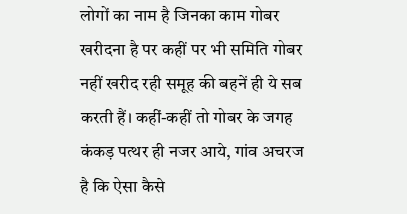लोगों का नाम है जिनका काम गोबर खरीदना है पर कहीं पर भी समिति गोबर नहीं खरीद रही समूह की बहनें ही ये सब करती हैं। कहीं-कहीं तो गोबर के जगह कंकड़ पत्थर ही नजर आये, गांव अचरज है कि ऐसा कैसे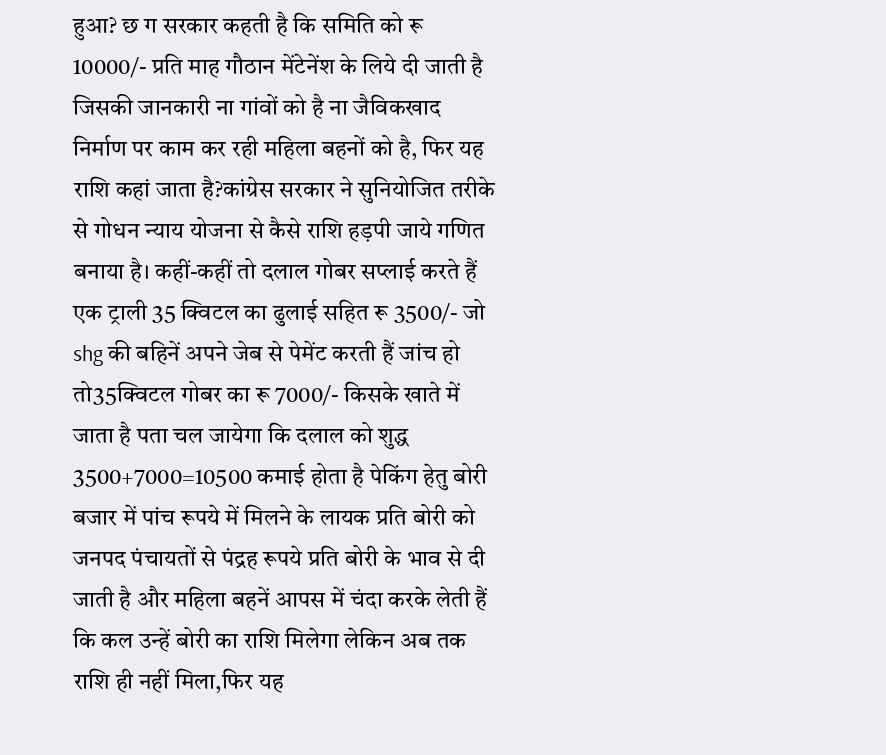हुआ? छ ग सरकार कहती है कि समिति को रू 10000/- प्रति माह गौठान मेंटेनेंश के लिये दी जाती है जिसकी जानकारी ना गांवों को है ना जैविकखाद निर्माण पर काम कर रही महिला बहनों को है, फिर यह राशि कहां जाता है?कांग्रेस सरकार ने सुनियोजित तरीके से गोधन न्याय योजना से कैसे राशि हड़पी जाये गणित बनाया है। कहीं-कहीं तो दलाल गोबर सप्लाई करते हैं एक ट्राली 35 क्विटल का ढुलाई सहित रू 3500/- जो shg की बहिनें अपने जेब से पेमेंट करती हैं जांच हो तो35क्विटल गोबर का रू 7000/- किसके खाते में जाता है पता चल जायेगा कि दलाल को शुद्ध 3500+7000=10500 कमाई होता है पेकिंग हेतु बोरी बजार में पांच रूपये में मिलने के लायक प्रति बोरी को जनपद पंचायतों से पंद्रह रूपये प्रति बोरी के भाव से दी जाती है और महिला बहनें आपस में चंदा करके लेती हैं कि कल उन्हें बोरी का राशि मिलेगा लेकिन अब तक राशि ही नहीं मिला,फिर यह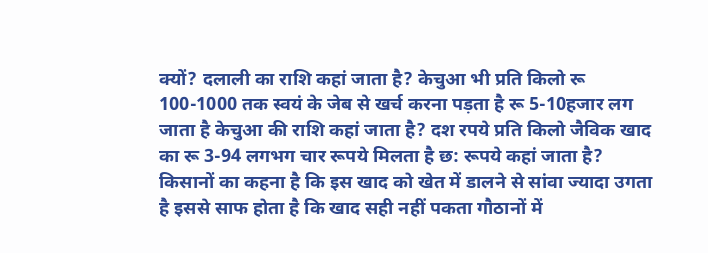क्यों? दलाली का राशि कहां जाता है? केचुआ भी प्रति किलो रू 100-1000 तक स्वयं के जेब से खर्च करना पड़ता है रू 5-10हजार लग जाता है केचुआ की राशि कहां जाता है? दश रपये प्रति किलो जैविक खाद का रू 3-94 लगभग चार रूपये मिलता है छ: रूपये कहां जाता है? किसानों का कहना है कि इस खाद को खेत में डालने से सांवा ज्यादा उगता है इससे साफ होता है कि खाद सही नहीं पकता गौठानों में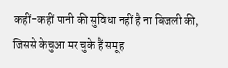कहीं-कहीं पानी की सुविधा नहीं है ना बिजली की, जिससे केचुआ मर चुके हैं समूह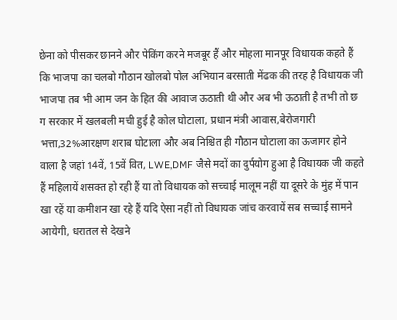छेना को पीसकर छानने और पेकिंग करने मजबूर हैं और मोहला मानपूर विधायक कहते हैं कि भाजपा का चलबो गौठान खोलबो पोल अभियान बरसाती मेंढक की तरह है विधायक जी भाजपा तब भी आम जन के हित की आवाज ऊठाती थी और अब भी ऊठाती है तभी तो छ ग सरकार में खलबली मची हुई है कोल घोटाला, प्रधान मंत्री आवास,बेरोजगारी भत्ता,32%आरक्षण शराब घोटाला और अब निश्चित ही गौठान घोटाला का ऊजागर होने वाला है जहां 14वें, 15वें वित, LWE,DMF जैसे मदों का दुर्पयोग हुआ है विधायक जी कहते हैं महिलायें शसक्त हो रही हैं या तो विधायक को सच्चाई मालूम नहीं या दूसरे के मुंह में पान खा रहें या कमीशन खा रहे हैं यदि ऐसा नहीं तो विधायक जांच करवायें सब सच्चाई सामने आयेगी, धरातल से देखने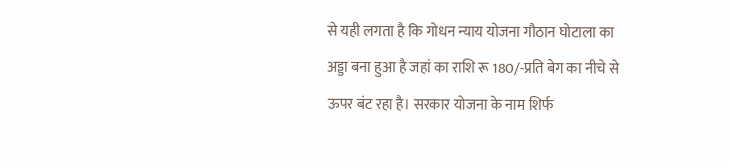से यही लगता है कि गोधन न्याय योजना गौठान घोटाला का अड्डा बना हुआ है जहां का राशि रू 180/-प्रति बेग का नीचे से ऊपर बंट रहा है। सरकार योजना के नाम शिर्फ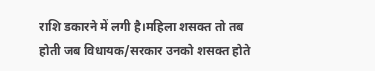राशि डकारने में लगी है।महिला शसक्त तो तब होती जब विधायक/सरकार उनको शसक्त होते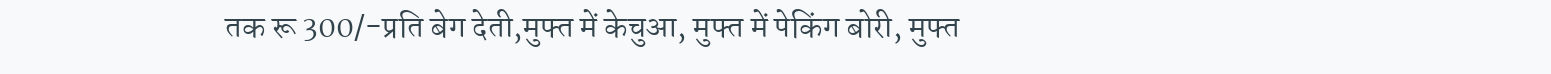तक रू 300/-प्रति बेग देती,मुफ्त में केचुआ, मुफ्त में पेकिंग बोरी, मुफ्त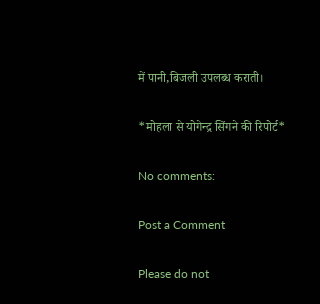में पानी,बिजली उपलब्ध कराती।

*मोहला से योगेन्द्र सिंगने की रिपोर्ट*

No comments:

Post a Comment

Please do not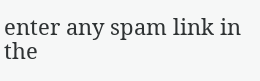enter any spam link in the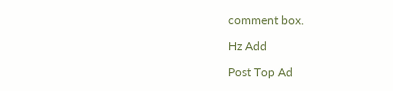comment box.

Hz Add

Post Top Ad